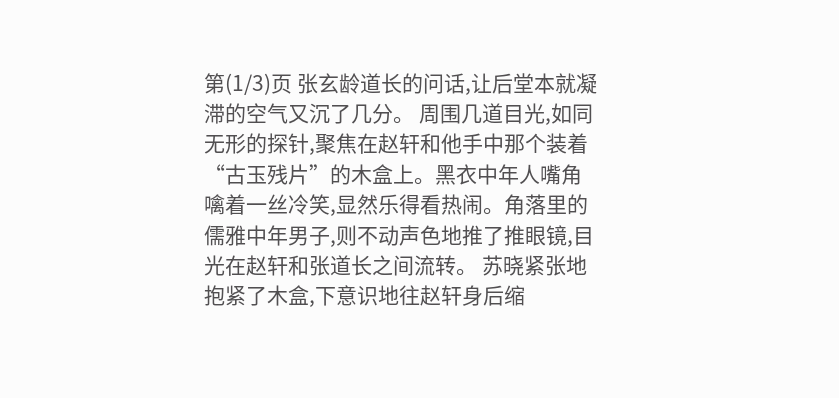第(1/3)页 张玄龄道长的问话,让后堂本就凝滞的空气又沉了几分。 周围几道目光,如同无形的探针,聚焦在赵轩和他手中那个装着“古玉残片”的木盒上。黑衣中年人嘴角噙着一丝冷笑,显然乐得看热闹。角落里的儒雅中年男子,则不动声色地推了推眼镜,目光在赵轩和张道长之间流转。 苏晓紧张地抱紧了木盒,下意识地往赵轩身后缩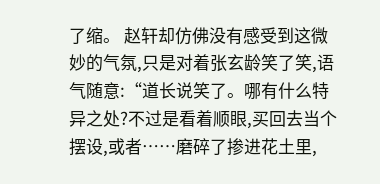了缩。 赵轩却仿佛没有感受到这微妙的气氛,只是对着张玄龄笑了笑,语气随意:“道长说笑了。哪有什么特异之处?不过是看着顺眼,买回去当个摆设,或者……磨碎了掺进花土里,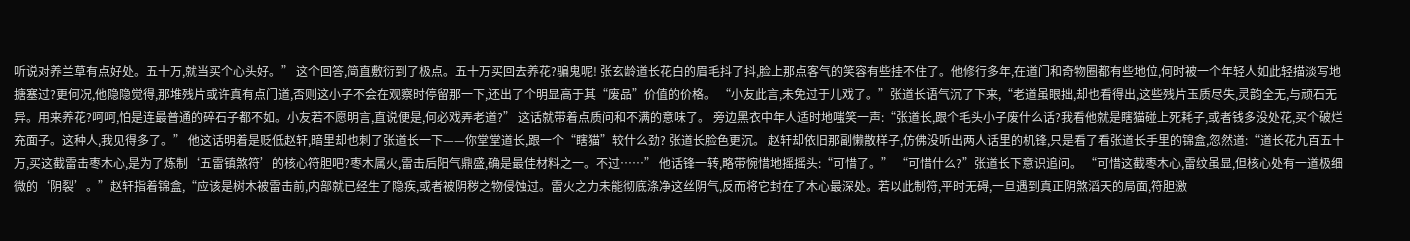听说对养兰草有点好处。五十万,就当买个心头好。” 这个回答,简直敷衍到了极点。五十万买回去养花?骗鬼呢! 张玄龄道长花白的眉毛抖了抖,脸上那点客气的笑容有些挂不住了。他修行多年,在道门和奇物圈都有些地位,何时被一个年轻人如此轻描淡写地搪塞过?更何况,他隐隐觉得,那堆残片或许真有点门道,否则这小子不会在观察时停留那一下,还出了个明显高于其“废品”价值的价格。 “小友此言,未免过于儿戏了。”张道长语气沉了下来,“老道虽眼拙,却也看得出,这些残片玉质尽失,灵韵全无,与顽石无异。用来养花?呵呵,怕是连最普通的碎石子都不如。小友若不愿明言,直说便是,何必戏弄老道?” 这话就带着点质问和不满的意味了。 旁边黑衣中年人适时地嗤笑一声:“张道长,跟个毛头小子废什么话?我看他就是瞎猫碰上死耗子,或者钱多没处花,买个破烂充面子。这种人,我见得多了。” 他这话明着是贬低赵轩,暗里却也刺了张道长一下——你堂堂道长,跟一个“瞎猫”较什么劲? 张道长脸色更沉。 赵轩却依旧那副懒散样子,仿佛没听出两人话里的机锋,只是看了看张道长手里的锦盒,忽然道:“道长花九百五十万,买这截雷击枣木心,是为了炼制‘五雷镇煞符’的核心符胆吧?枣木属火,雷击后阳气鼎盛,确是最佳材料之一。不过……” 他话锋一转,略带惋惜地摇摇头:“可惜了。” “可惜什么?”张道长下意识追问。 “可惜这截枣木心,雷纹虽显,但核心处有一道极细微的‘阴裂’。”赵轩指着锦盒,“应该是树木被雷击前,内部就已经生了隐疾,或者被阴秽之物侵蚀过。雷火之力未能彻底涤净这丝阴气,反而将它封在了木心最深处。若以此制符,平时无碍,一旦遇到真正阴煞滔天的局面,符胆激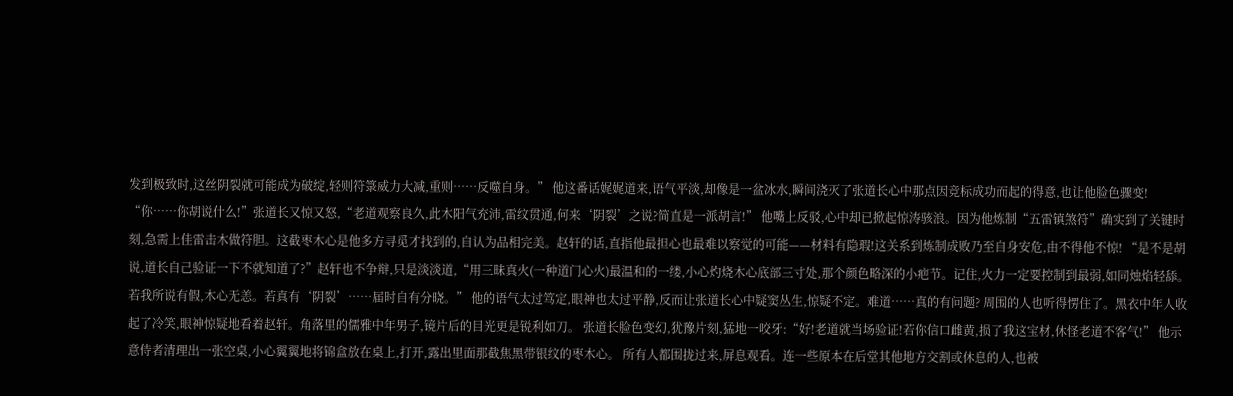发到极致时,这丝阴裂就可能成为破绽,轻则符箓威力大减,重则……反噬自身。” 他这番话娓娓道来,语气平淡,却像是一盆冰水,瞬间浇灭了张道长心中那点因竞标成功而起的得意,也让他脸色骤变! “你……你胡说什么!”张道长又惊又怒,“老道观察良久,此木阳气充沛,雷纹贯通,何来‘阴裂’之说?简直是一派胡言!” 他嘴上反驳,心中却已掀起惊涛骇浪。因为他炼制“五雷镇煞符”确实到了关键时刻,急需上佳雷击木做符胆。这截枣木心是他多方寻觅才找到的,自认为品相完美。赵轩的话,直指他最担心也最难以察觉的可能——材料有隐瑕!这关系到炼制成败乃至自身安危,由不得他不惊! “是不是胡说,道长自己验证一下不就知道了?”赵轩也不争辩,只是淡淡道,“用三昧真火(一种道门心火)最温和的一缕,小心灼烧木心底部三寸处,那个颜色略深的小疤节。记住,火力一定要控制到最弱,如同烛焰轻舔。若我所说有假,木心无恙。若真有‘阴裂’……届时自有分晓。” 他的语气太过笃定,眼神也太过平静,反而让张道长心中疑窦丛生,惊疑不定。难道……真的有问题? 周围的人也听得愣住了。黑衣中年人收起了冷笑,眼神惊疑地看着赵轩。角落里的儒雅中年男子,镜片后的目光更是锐利如刀。 张道长脸色变幻,犹豫片刻,猛地一咬牙:“好!老道就当场验证!若你信口雌黄,损了我这宝材,休怪老道不客气!” 他示意侍者清理出一张空桌,小心翼翼地将锦盒放在桌上,打开,露出里面那截焦黑带银纹的枣木心。 所有人都围拢过来,屏息观看。连一些原本在后堂其他地方交割或休息的人,也被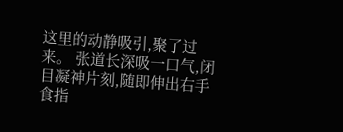这里的动静吸引,聚了过来。 张道长深吸一口气,闭目凝神片刻,随即伸出右手食指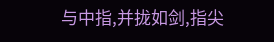与中指,并拢如剑,指尖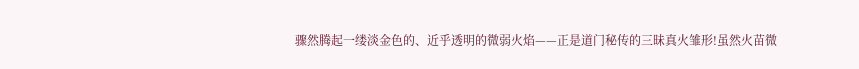骤然腾起一缕淡金色的、近乎透明的微弱火焰——正是道门秘传的三昧真火雏形!虽然火苗微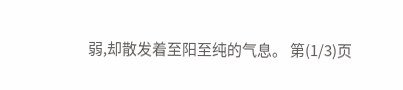弱,却散发着至阳至纯的气息。 第(1/3)页